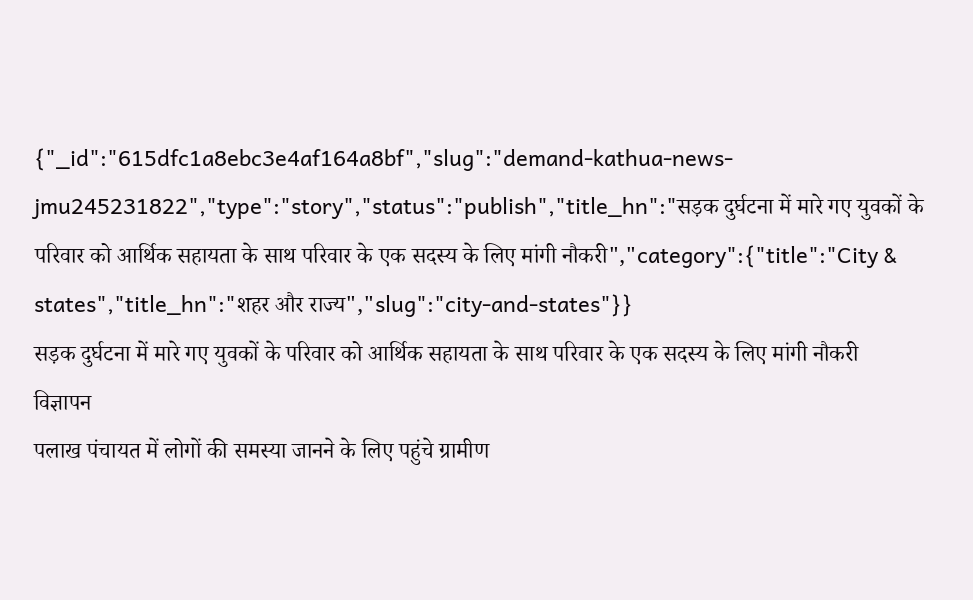{"_id":"615dfc1a8ebc3e4af164a8bf","slug":"demand-kathua-news-jmu245231822","type":"story","status":"publish","title_hn":"सड़क दुर्घटना में मारे गए युवकों के परिवार को आर्थिक सहायता के साथ परिवार के एक सदस्य के लिए मांगी नौकरी","category":{"title":"City & states","title_hn":"शहर और राज्य","slug":"city-and-states"}}
सड़क दुर्घटना में मारे गए युवकों के परिवार को आर्थिक सहायता के साथ परिवार के एक सदस्य के लिए मांगी नौकरी
विज्ञापन
पलाख पंचायत में लोगों की समस्या जानने के लिए पहुंचे ग्रामीण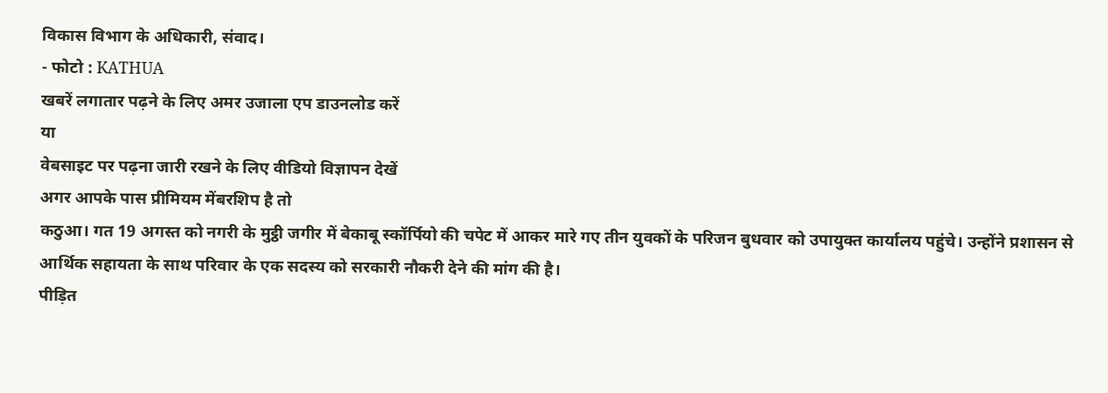विकास विभाग के अधिकारी, संवाद।
- फोटो : KATHUA
खबरें लगातार पढ़ने के लिए अमर उजाला एप डाउनलोड करें
या
वेबसाइट पर पढ़ना जारी रखने के लिए वीडियो विज्ञापन देखें
अगर आपके पास प्रीमियम मेंबरशिप है तो
कठुआ। गत 19 अगस्त को नगरी के मुट्ठी जगीर में बेकाबू स्कॉर्पियो की चपेट में आकर मारे गए तीन युवकों के परिजन बुधवार को उपायुक्त कार्यालय पहुंचे। उन्होंने प्रशासन से आर्थिक सहायता के साथ परिवार के एक सदस्य को सरकारी नौकरी देने की मांग की है।
पीड़ित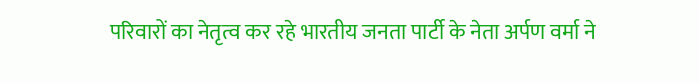परिवारों का नेतृत्व कर रहे भारतीय जनता पार्टी के नेता अर्पण वर्मा ने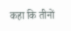कहा कि तीनों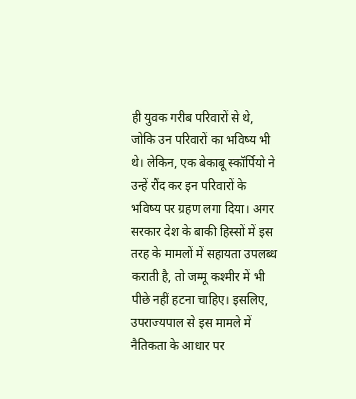ही युवक गरीब परिवारों से थे, जोकि उन परिवारों का भविष्य भी थे। लेकिन, एक बेकाबू स्कॉर्पियो ने उन्हें रौंद कर इन परिवारों के भविष्य पर ग्रहण लगा दिया। अगर सरकार देश के बाकी हिस्सों में इस तरह के मामलों में सहायता उपलब्ध कराती है, तो जम्मू कश्मीर में भी पीछे नहीं हटना चाहिए। इसलिए, उपराज्यपाल से इस मामले में नैतिकता के आधार पर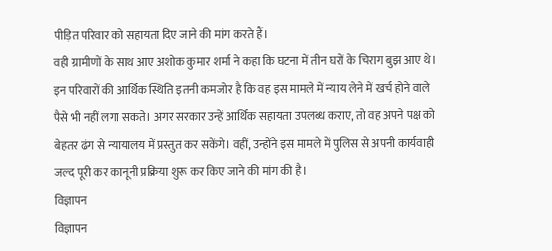पीड़ित परिवार को सहायता दिए जाने की मांग करते हैं।
वही ग्रामीणों के साथ आए अशोक कुमार शर्मा ने कहा कि घटना में तीन घरों के चिराग बुझ आए थे। इन परिवारों की आर्थिक स्थिति इतनी कमजोर है कि वह इस मामले में न्याय लेने में खर्च होने वाले पैसे भी नहीं लगा सकते। अगर सरकार उन्हें आर्थिक सहायता उपलब्ध कराए, तो वह अपने पक्ष को बेहतर ढंग से न्यायालय में प्रस्तुत कर सकेंगे। वहीं, उन्होंने इस मामले में पुलिस से अपनी कार्यवाही जल्द पूरी कर कानूनी प्रक्रिया शुरू कर किए जाने की मांग की है।
विज्ञापन
विज्ञापन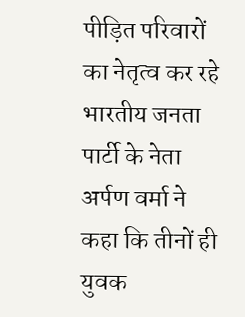पीड़ित परिवारों का नेतृत्व कर रहे भारतीय जनता पार्टी के नेता अर्पण वर्मा ने कहा कि तीनों ही युवक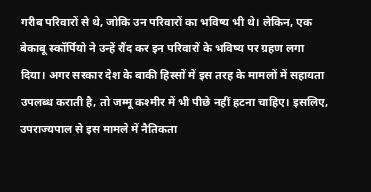गरीब परिवारों से थे, जोकि उन परिवारों का भविष्य भी थे। लेकिन, एक बेकाबू स्कॉर्पियो ने उन्हें रौंद कर इन परिवारों के भविष्य पर ग्रहण लगा दिया। अगर सरकार देश के बाकी हिस्सों में इस तरह के मामलों में सहायता उपलब्ध कराती है, तो जम्मू कश्मीर में भी पीछे नहीं हटना चाहिए। इसलिए, उपराज्यपाल से इस मामले में नैतिकता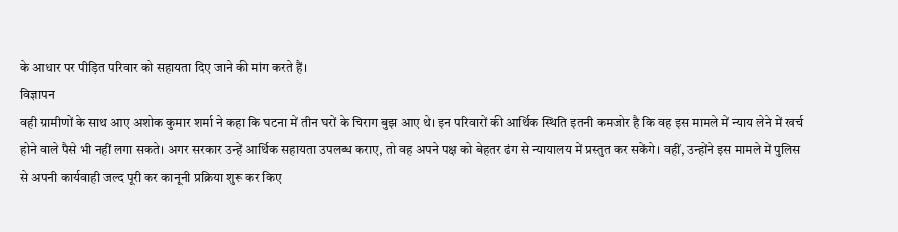के आधार पर पीड़ित परिवार को सहायता दिए जाने की मांग करते हैं।
विज्ञापन
वही ग्रामीणों के साथ आए अशोक कुमार शर्मा ने कहा कि घटना में तीन घरों के चिराग बुझ आए थे। इन परिवारों की आर्थिक स्थिति इतनी कमजोर है कि वह इस मामले में न्याय लेने में खर्च होने वाले पैसे भी नहीं लगा सकते। अगर सरकार उन्हें आर्थिक सहायता उपलब्ध कराए, तो वह अपने पक्ष को बेहतर ढंग से न्यायालय में प्रस्तुत कर सकेंगे। वहीं, उन्होंने इस मामले में पुलिस से अपनी कार्यवाही जल्द पूरी कर कानूनी प्रक्रिया शुरू कर किए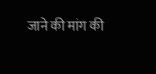जाने की मांग की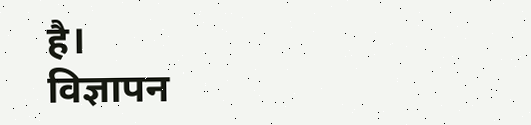है।
विज्ञापन